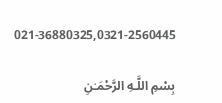021-36880325,0321-2560445

بِسْمِ اللَّـهِ الرَّحْمَـٰنِ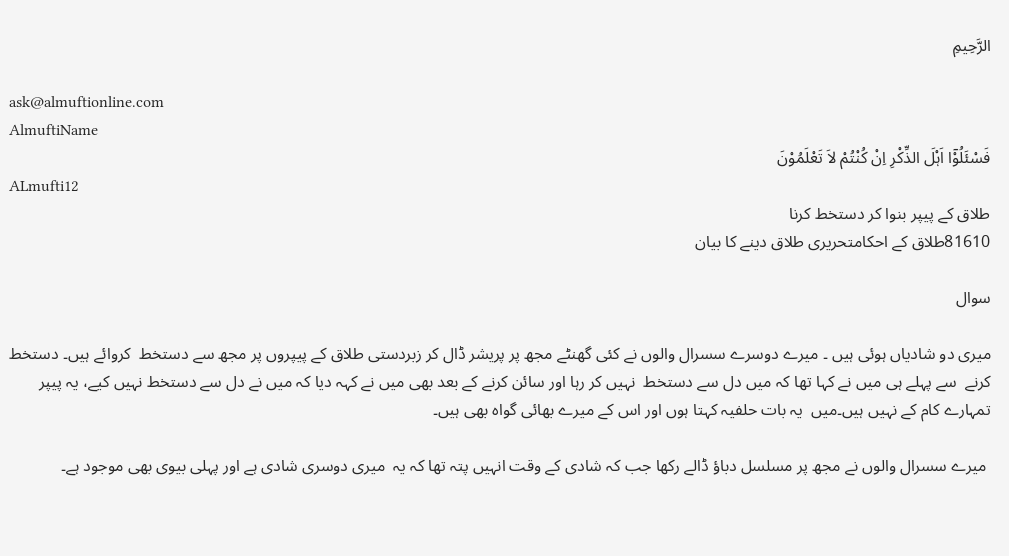الرَّحِيمِ

ask@almuftionline.com
AlmuftiName
فَسْئَلُوْٓا اَہْلَ الذِّکْرِ اِنْ کُنْتُمْ لاَ تَعْلَمُوْنَ
ALmufti12
طلاق کے پیپر بنوا کر دستخط کرنا
81610طلاق کے احکامتحریری طلاق دینے کا بیان

سوال

میری دو شادیاں ہوئی ہیں ۔ میرے دوسرے سسرال والوں نے کئی گھنٹے مجھ پر پریشر ڈال کر زبردستی طلاق کے پیپروں پر مجھ سے دستخط  کروائے ہیں۔ دستخط کرنے  سے پہلے ہی میں نے کہا تھا کہ میں دل سے دستخط  نہیں کر رہا اور سائن کرنے کے بعد بھی میں نے کہہ دیا کہ میں نے دل سے دستخط نہیں کیے، یہ پیپر تمہارے کام کے نہیں ہیں۔میں  یہ بات حلفیہ کہتا ہوں اور اس کے میرے بھائی گواہ بھی ہیں۔

 میرے سسرال والوں نے مجھ پر مسلسل دباؤ ڈالے رکھا جب کہ شادی کے وقت انہیں پتہ تھا کہ یہ  میری دوسری شادی ہے اور پہلی بیوی بھی موجود ہے۔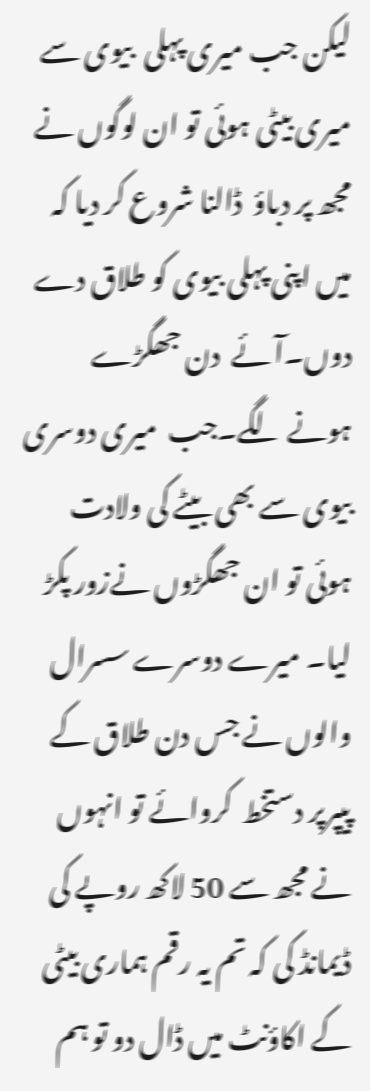لیکن جب میری پہلی  بیوی سے میری بیٹی ہوئی تو ان لوگوں نے مجھ پر دباؤ  ڈالنا شروع کر دیا کہ میں اپنی پہلی بیوی کو طلاق دے دوں۔آئے  دن جھگڑے ہونے لگے۔جب  میری دوسری بیوی سے بھی بیٹے کی ولادت ہوئی تو ان جھگڑوں نےزور پکڑ لیا۔ میرے دوسرے سسرال والوں نے جس دن طلاق کے پیپرپر دستخط  کروائے تو انہوں نے مجھ سے 50 لاکھ روپے کی ڈیمانڈ کی کہ تم یہ رقم ہماری بیٹی کے اکاؤنٹ میں ڈال دو تو ہم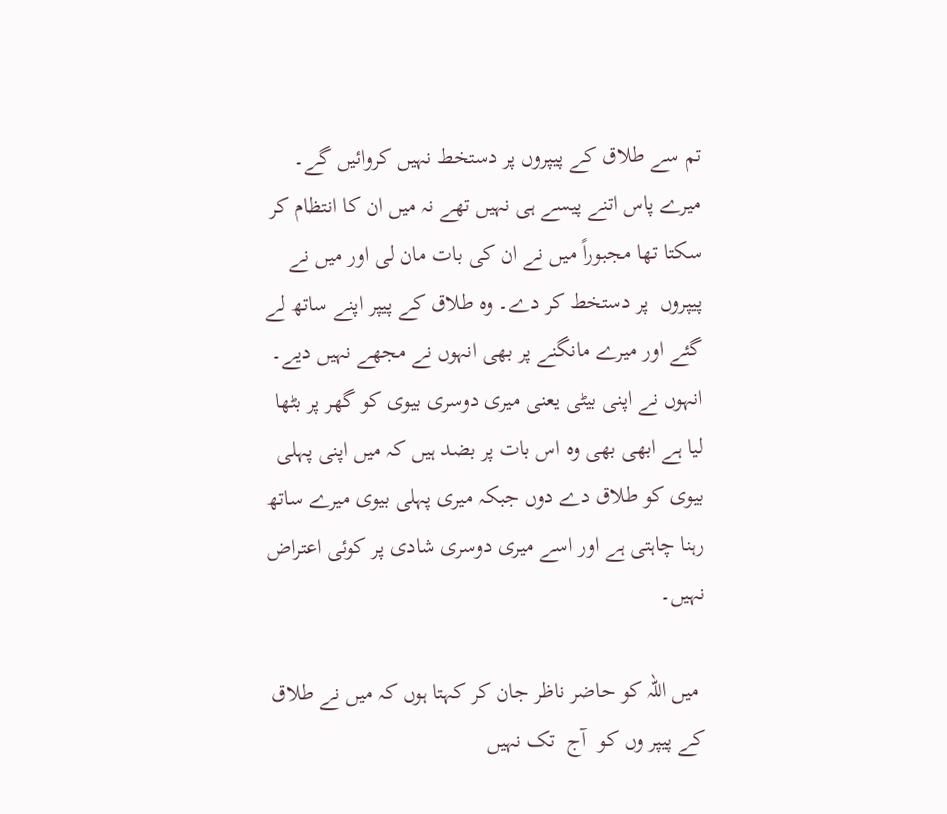تم سے طلاق کے پیپروں پر دستخط نہیں کروائیں گے۔ میرے پاس اتنے پیسے ہی نہیں تھے نہ میں ان کا انتظام کر سکتا تھا مجبوراً میں نے ان کی بات مان لی اور میں نے پیپروں  پر دستخط کر دے۔ وہ طلاق کے پیپر اپنے ساتھ لے گئے اور میرے مانگنے پر بھی انہوں نے مجھے نہیں دیے۔ انہوں نے اپنی بیٹی یعنی میری دوسری بیوی کو گھر پر بٹھا لیا ہے ابھی بھی وہ اس بات پر بضد ہیں کہ میں اپنی پہلی بیوی کو طلاق دے دوں جبکہ میری پہلی بیوی میرے ساتھ رہنا چاہتی ہے اور اسے میری دوسری شادی پر کوئی اعتراض نہیں۔

 میں اللہ کو حاضر ناظر جان کر کہتا ہوں کہ میں نے طلاق کے پیپر وں کو  آج  تک نہیں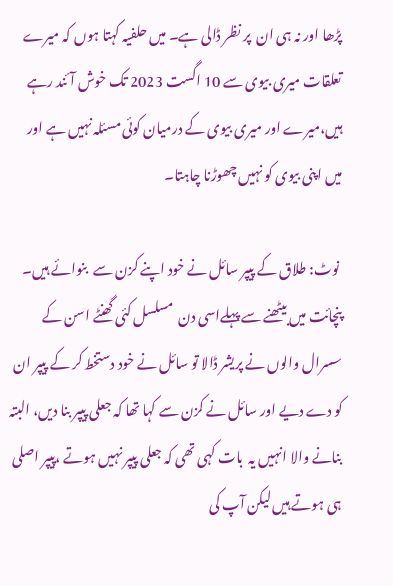پڑھا اور نہ ہی ان  پر نظر ڈالی ہے۔ میں حلفیہ کہتا ہوں کہ میرے تعلقات میری بیوی سے 10 اگست 2023 تک خوش آئند رہے ہیں،میرے اور میری بیوی کے درمیان کوئی مسئلہ نہیں ہے اور میں اپنی بیوی کو نہیں چھوڑنا چاہتا۔

 نوٹ: طلاق کے پیپر سائل نے خود اپنے کزن سے  بنوائے ہیں۔ پنچائت میں بیٹھنے سے پہلےاسی دن  مسلسل کئی گھنٹے اسن کے سسرال والوں نے پریشر ڈالا تو سائل نے خود دستخط کر کے پیپر ان کو دے دیے اور سائل نے کزن سے کہا تھا کہ جعلی پیپر بنا دیں، البتہ بنانے والا انہیں یہ  بات کہی تھی کہ جعلی پیپر نہیں ہوتے ،پیپر اصلی ہی ہوتے ہیں لیکن آپ کی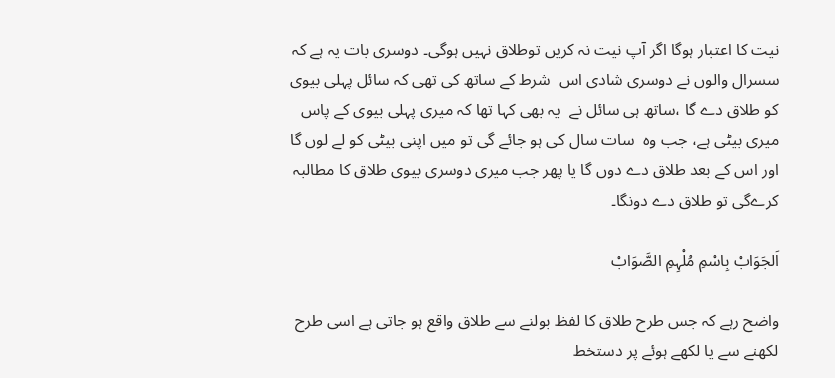نیت کا اعتبار ہوگا اگر آپ نیت نہ کریں توطلاق نہیں ہوگی۔ دوسری بات یہ ہے کہ سسرال والوں نے دوسری شادی اس  شرط کے ساتھ کی تھی کہ سائل پہلی بیوی کو طلاق دے گا ،ساتھ ہی سائل نے  یہ بھی کہا تھا کہ میری پہلی بیوی کے پاس میری بیٹی ہے، جب وہ  سات سال کی ہو جائے گی تو میں اپنی بیٹی کو لے لوں گا اور اس کے بعد طلاق دے دوں گا یا پھر جب میری دوسری بیوی طلاق کا مطالبہ کرےگی تو طلاق دے دونگا۔

اَلجَوَابْ بِاسْمِ مُلْہِمِ الصَّوَابْ

واضح رہے کہ جس طرح طلاق کا لفظ بولنے سے طلاق واقع ہو جاتی ہے اسی طرح لکھنے سے یا لکھے ہوئے پر دستخط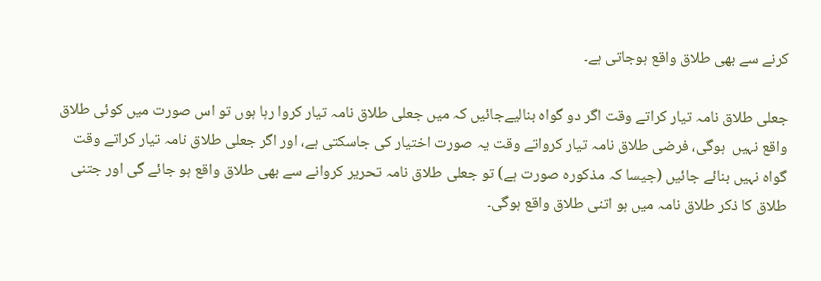کرنے سے بھی طلاق واقع ہوجاتی ہے۔

جعلی طلاق نامہ تیار کراتے وقت اگر دو گواہ بنالیےجائیں کہ میں جعلی طلاق نامہ تیار کروا رہا ہوں تو اس صورت میں کوئی طلاق واقع نہیں  ہوگی، فرضی طلاق نامہ تیار کرواتے وقت یہ صورت اختیار کی جاسکتی ہے، اور اگر جعلی طلاق نامہ تیار کراتے وقت گواہ نہیں بنائے جائیں (جیسا کہ مذکورہ صورت ہے) تو جعلی طلاق نامہ تحریر کروانے سے بھی طلاق واقع ہو جائے گی اور جتنی طلاق کا ذکر طلاق نامہ میں ہو اتنی طلاق واقع ہوگی۔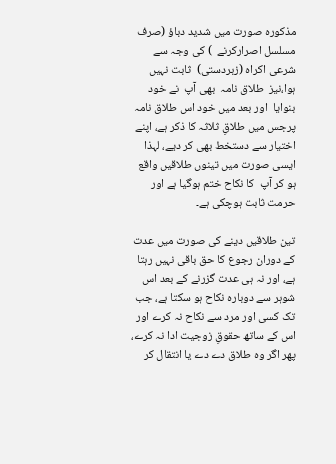مذکورہ صورت میں شدید دباؤ (صرف مسلسل اصرارکرنے  ) کی وجہ سے شرعی اکراہ (زبردستی)  ثابت نہیں ہوا،نیز  طلاق نامہ  بھی آپ  نے خود بنوایا  اور بعد میں خود اس طلاق نامہ پرجس میں طلاقِ ثلاثہ کا ذکر ہے، اپنے اختیار سے دستخط بھی کر دیے، لہذا ایسی صورت میں تينوں طلاقيں واقع ہو کر آپ  کا نکاح ختم ہوگیا ہے اور حرمت ثابت ہوچكی ہے۔

تین طلاقیں دینے کی صورت میں عدت کے دوران رجوع کا حق باقی نہیں رہتا ہے، اور نہ ہی عدت گزرنے کے بعد اس شوہر سے دوبارہ نکاح ہو سکتا ہے، جب تک کسی اور مرد سے نکاح نہ کرے اور اس کے ساتھ حقوقِ زوجیت ادا نہ کرے، پھر اگر وہ طلاق دے دے یا انتقال کر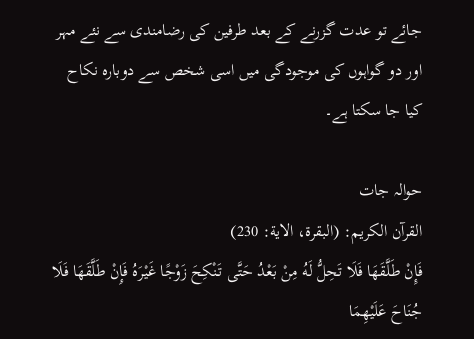جائے تو عدت گزرنے کے بعد طرفین کی رضامندی سے نئے مہر اور دو گواہوں کی موجودگی میں اسی شخص سے دوبارہ نکاح کیا جا سکتا ہے۔

حوالہ جات
القرآن الکریم: (البقرة، الایة: 230)
فَإِنْ طَلَّقَهَا فَلَا تَحِلُّ لَهُ مِنْ بَعْدُ حَتَّى تَنْكِحَ زَوْجًا غَيْرَهُ فَإِنْ طَلَّقَهَا فَلَا جُنَاحَ عَلَيْهِمَا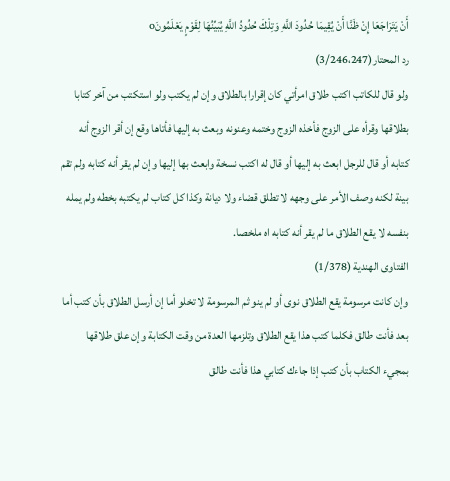أَنْ يَتَرَاجَعَا إِنْ ظَنَّا أَنْ يُقِيمَا حُدُودَ اللَّهِ وَتِلْكَ حُدُودُ اللَّهِ يُبَيِّنُهَا لِقَوْمٍ يَعْلَمُونَo
رد المحتار(3/246،247)
ولو قال للكاتب اكتب طلاق امرأتي كان إقرارا بالطلاق وإن لم يكتب ولو استكتب من آخر كتابا بطلاقها وقرأه على الزوج فأخذه الزوج وختمه وعنونه وبعث به إليها فأتاها وقع إن أقر الزوج أنه كتابه أو قال للرجل ابعث به إليها أو قال له اكتب نسخة وابعث بها إليها وإن لم يقر أنه كتابه ولم تقم بينة لكنه وصف الأمر على وجهه لا تطلق قضاء ولا ديانة وكذا كل كتاب لم يكتبه بخطه ولم يمله بنفسه لا يقع الطلاق ما لم يقر أنه كتابه اه ملخصا.
الفتاوی الهندية (1/378)
وإن كانت مرسومة يقع الطلاق نوى أو لم ينو ثم المرسومة لا تخلو أما إن أرسل الطلاق بأن كتب أما بعد فأنت طالق فكلما كتب هذا يقع الطلاق وتلزمها العدة من وقت الكتابة وإن علق طلاقها بمجيء الكتاب بأن كتب إذا جاءك كتابي هذا فأنت طالق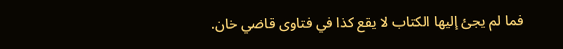فما لم يجئ إليها الكتاب لا يقع كذا في فتاوى قاضي خان.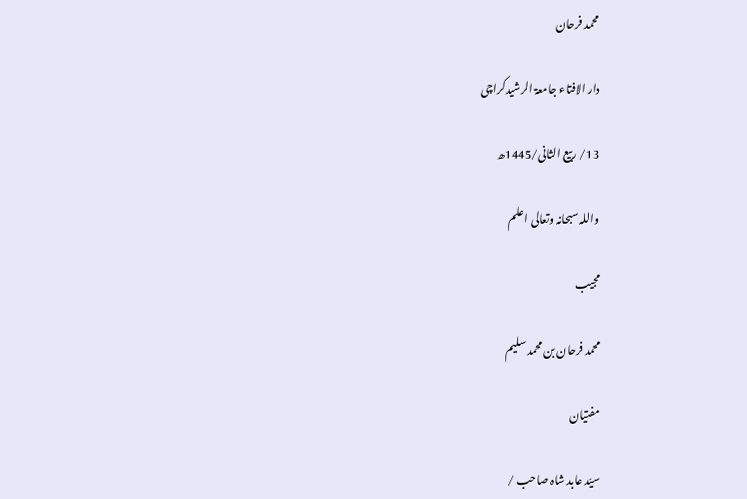محمد فرحان

دار الافتاء جامعۃ الرشیدکراچی

13/ ربیع الثانی/1445ھ

واللہ سبحانہ وتعالی اعلم

مجیب

محمد فرحان بن محمد سلیم

مفتیان

سیّد عابد شاہ صاحب /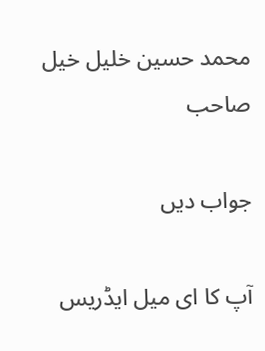محمد حسین خلیل خیل صاحب

جواب دیں

آپ کا ای میل ایڈریس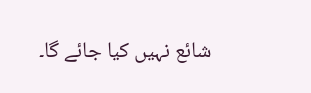شائع نہیں کیا جائے گا۔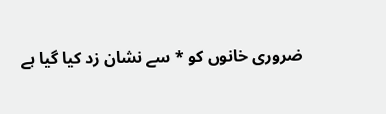ضروری خانوں کو * سے نشان زد کیا گیا ہے